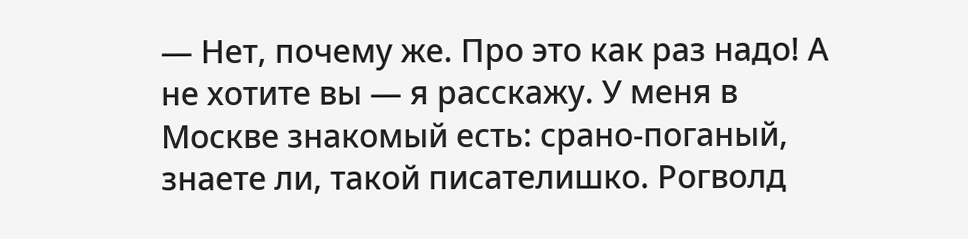— Нет, почему же. Про это как раз надо! А не хотите вы — я расскажу. У меня в Москве знакомый есть: срано-поганый, знаете ли, такой писателишко. Рогволд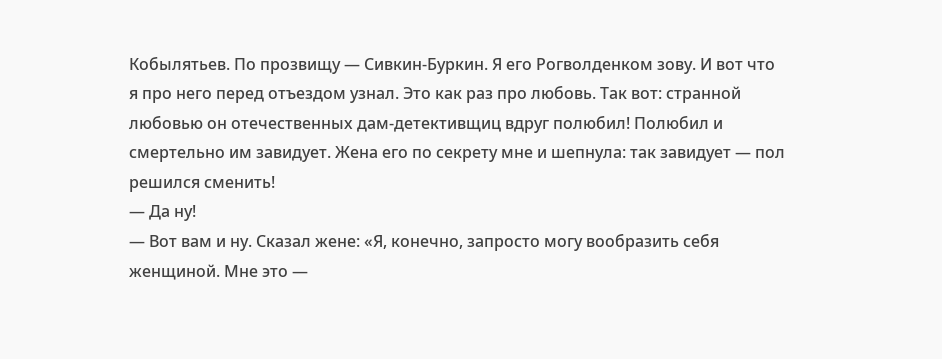Кобылятьев. По прозвищу — Сивкин-Буркин. Я его Рогволденком зову. И вот что я про него перед отъездом узнал. Это как раз про любовь. Так вот: странной любовью он отечественных дам-детективщиц вдруг полюбил! Полюбил и смертельно им завидует. Жена его по секрету мне и шепнула: так завидует — пол решился сменить!
— Да ну!
— Вот вам и ну. Сказал жене: «Я, конечно, запросто могу вообразить себя женщиной. Мне это —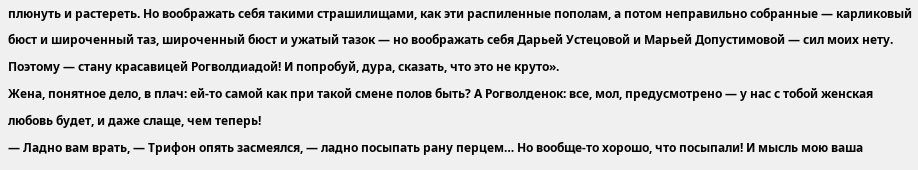плюнуть и растереть. Но воображать себя такими страшилищами, как эти распиленные пополам, а потом неправильно собранные — карликовый бюст и широченный таз, широченный бюст и ужатый тазок — но воображать себя Дарьей Устецовой и Марьей Допустимовой — сил моих нету. Поэтому — стану красавицей Рогволдиадой! И попробуй, дура, сказать, что это не круто».
Жена, понятное дело, в плач: ей-то самой как при такой смене полов быть? А Рогволденок: все, мол, предусмотрено — у нас с тобой женская любовь будет, и даже слаще, чем теперь!
— Ладно вам врать, — Трифон опять засмеялся, — ладно посыпать рану перцем… Но вообще-то хорошо, что посыпали! И мысль мою ваша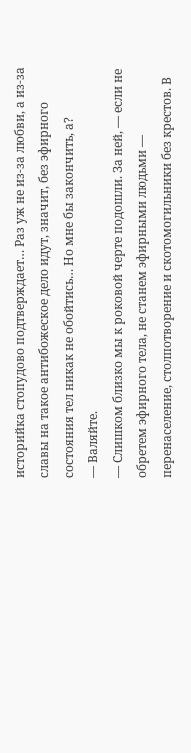историйка стопудово подтверждает… Раз уж не из-за любви, а из-за славы на такое антибожеское дело идут, значит, без эфирного состояния тел никак не обойтись… Но мне бы закончить, а?
— Валяйте.
— Слишком близко мы к роковой черте подошли. За ней, — если не обретем эфирного тела, не станем эфирными людьми — перенаселение, столпотворение и скотомогильники без крестов. В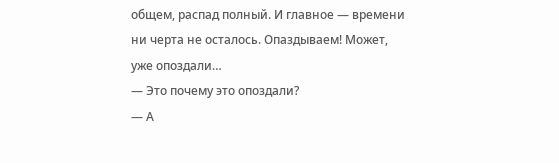общем, распад полный. И главное — времени ни черта не осталось. Опаздываем! Может, уже опоздали…
— Это почему это опоздали?
— А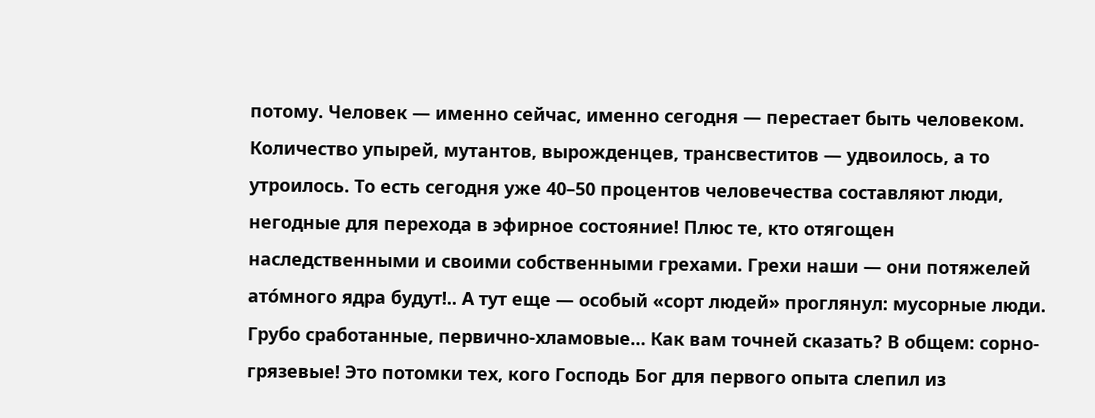потому. Человек — именно сейчас, именно сегодня — перестает быть человеком. Количество упырей, мутантов, вырожденцев, трансвеститов — удвоилось, а то утроилось. То есть сегодня уже 40–50 процентов человечества составляют люди, негодные для перехода в эфирное состояние! Плюс те, кто отягощен наследственными и своими собственными грехами. Грехи наши — они потяжелей ато́много ядра будут!.. А тут еще — особый «сорт людей» проглянул: мусорные люди. Грубо сработанные, первично-хламовые… Как вам точней сказать? В общем: сорно-грязевые! Это потомки тех, кого Господь Бог для первого опыта слепил из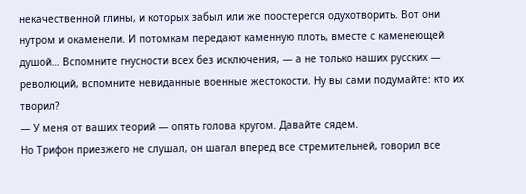некачественной глины, и которых забыл или же поостерегся одухотворить. Вот они нутром и окаменели. И потомкам передают каменную плоть, вместе с каменеющей душой… Вспомните гнусности всех без исключения, — а не только наших русских — революций, вспомните невиданные военные жестокости. Ну вы сами подумайте: кто их творил?
— У меня от ваших теорий — опять голова кругом. Давайте сядем.
Но Трифон приезжего не слушал, он шагал вперед все стремительней, говорил все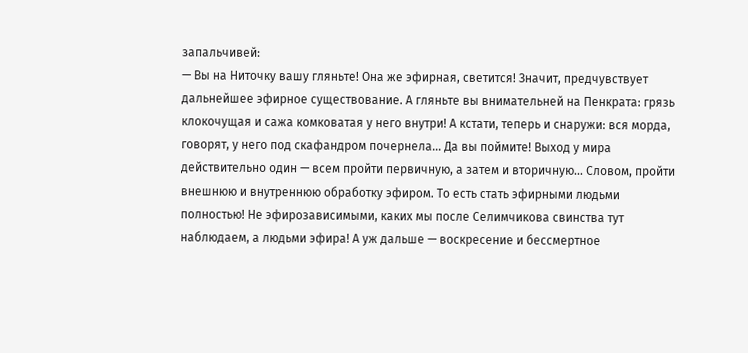запальчивей:
— Вы на Ниточку вашу гляньте! Она же эфирная, светится! Значит, предчувствует дальнейшее эфирное существование. А гляньте вы внимательней на Пенкрата: грязь клокочущая и сажа комковатая у него внутри! А кстати, теперь и снаружи: вся морда, говорят, у него под скафандром почернела… Да вы поймите! Выход у мира действительно один — всем пройти первичную, а затем и вторичную… Словом, пройти внешнюю и внутреннюю обработку эфиром. То есть стать эфирными людьми полностью! Не эфирозависимыми, каких мы после Селимчикова свинства тут наблюдаем, а людьми эфира! А уж дальше — воскресение и бессмертное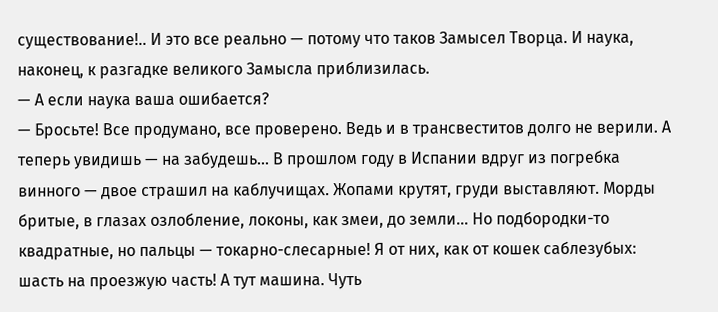существование!.. И это все реально — потому что таков Замысел Творца. И наука, наконец, к разгадке великого Замысла приблизилась.
— А если наука ваша ошибается?
— Бросьте! Все продумано, все проверено. Ведь и в трансвеститов долго не верили. А теперь увидишь — на забудешь… В прошлом году в Испании вдруг из погребка винного — двое страшил на каблучищах. Жопами крутят, груди выставляют. Морды бритые, в глазах озлобление, локоны, как змеи, до земли… Но подбородки-то квадратные, но пальцы — токарно-слесарные! Я от них, как от кошек саблезубых: шасть на проезжую часть! А тут машина. Чуть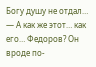Богу душу не отдал…
— А как же этот… как его… Федоров? Он вроде по-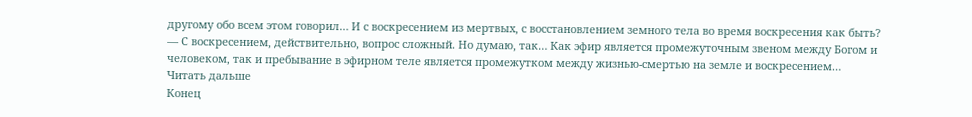другому обо всем этом говорил… И с воскресением из мертвых, с восстановлением земного тела во время воскресения как быть?
— С воскресением, действительно, вопрос сложный. Но думаю, так… Как эфир является промежуточным звеном между Богом и человеком, так и пребывание в эфирном теле является промежутком между жизнью-смертью на земле и воскресением…
Читать дальше
Конец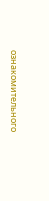ознакомительного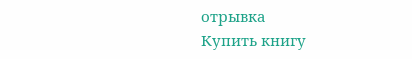отрывка
Купить книгу